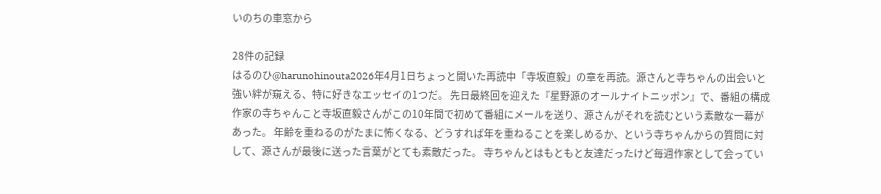いのちの車窓から

28件の記録
はるのひ@harunohinouta2026年4月1日ちょっと開いた再読中「寺坂直毅」の章を再読。源さんと寺ちゃんの出会いと強い絆が窺える、特に好きなエッセイの1つだ。 先日最終回を迎えた『星野源のオールナイトニッポン』で、番組の構成作家の寺ちゃんこと寺坂直毅さんがこの10年間で初めて番組にメールを送り、源さんがそれを読むという素敵な一幕があった。 年齢を重ねるのがたまに怖くなる、どうすれば年を重ねることを楽しめるか、という寺ちゃんからの質問に対して、源さんが最後に送った言葉がとても素敵だった。 寺ちゃんとはもともと友達だったけど毎週作家として会ってい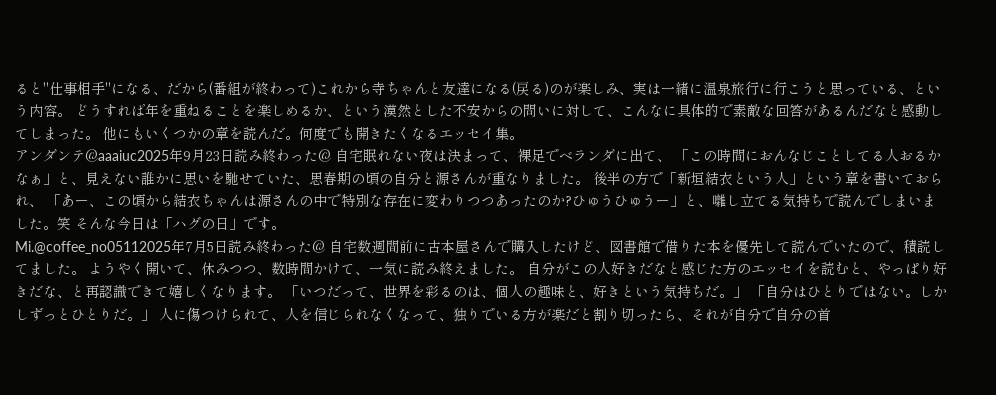ると"仕事相手"になる、だから(番組が終わって)これから寺ちゃんと友達になる(戻る)のが楽しみ、実は一緒に温泉旅行に行こうと思っている、という内容。 どうすれば年を重ねることを楽しめるか、という漠然とした不安からの問いに対して、こんなに具体的で素敵な回答があるんだなと感動してしまった。 他にもいくつかの章を読んだ。何度でも開きたくなるエッセイ集。
アンダンテ@aaaiuc2025年9月23日読み終わった@ 自宅眠れない夜は決まって、裸足でベランダに出て、 「この時間におんなじことしてる人おるかなぁ」と、見えない誰かに思いを馳せていた、思春期の頃の自分と源さんが重なりました。 後半の方で「新垣結衣という人」という章を書いておられ、 「あー、この頃から結衣ちゃんは源さんの中で特別な存在に変わりつつあったのか?ひゅうひゅうー」と、囃し立てる気持ちで読んでしまいました。笑 そんな今日は「ハグの日」です。
Mi.@coffee_no05112025年7月5日読み終わった@ 自宅数週間前に古本屋さんで購入したけど、図書館で借りた本を優先して読んでいたので、積読してました。 ようやく開いて、休みつつ、数時間かけて、一気に読み終えました。 自分がこの人好きだなと感じた方のエッセイを読むと、やっぱり好きだな、と再認識できて嬉しくなります。 「いつだって、世界を彩るのは、個人の趣味と、好きという気持ちだ。」 「自分はひとりではない。しかしずっとひとりだ。」 人に傷つけられて、人を信じられなくなって、独りでいる方が楽だと割り切ったら、それが自分で自分の首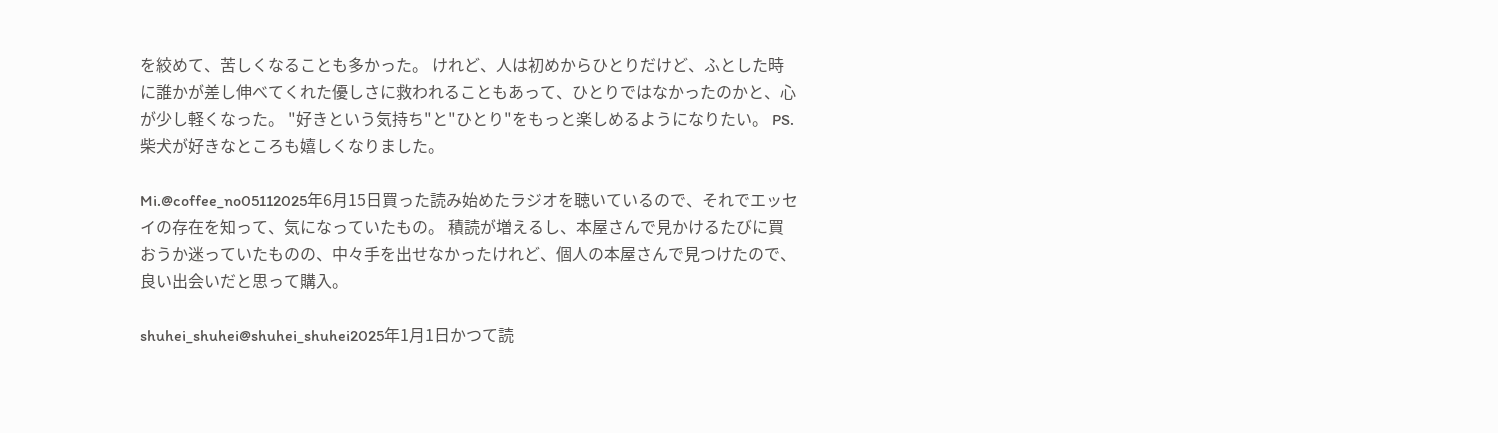を絞めて、苦しくなることも多かった。 けれど、人は初めからひとりだけど、ふとした時に誰かが差し伸べてくれた優しさに救われることもあって、ひとりではなかったのかと、心が少し軽くなった。 "好きという気持ち"と"ひとり"をもっと楽しめるようになりたい。 PS.柴犬が好きなところも嬉しくなりました。

Mi.@coffee_no05112025年6月15日買った読み始めたラジオを聴いているので、それでエッセイの存在を知って、気になっていたもの。 積読が増えるし、本屋さんで見かけるたびに買おうか迷っていたものの、中々手を出せなかったけれど、個人の本屋さんで見つけたので、良い出会いだと思って購入。

shuhei_shuhei@shuhei_shuhei2025年1月1日かつて読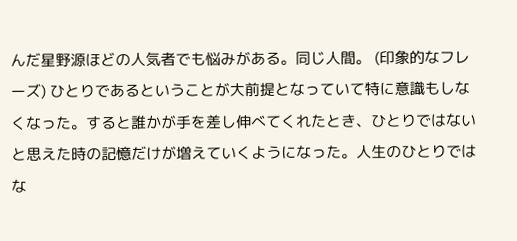んだ星野源ほどの人気者でも悩みがある。同じ人間。 (印象的なフレーズ) ひとりであるということが大前提となっていて特に意識もしなくなった。すると誰かが手を差し伸べてくれたとき、ひとりではないと思えた時の記憶だけが増えていくようになった。人生のひとりではな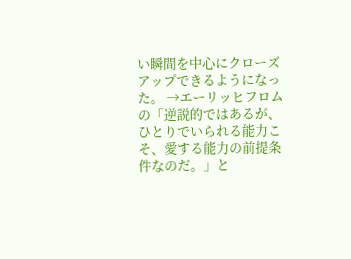い瞬間を中心にクローズアップできるようになった。 →エーリッヒフロムの「逆説的ではあるが、ひとりでいられる能力こそ、愛する能力の前提条件なのだ。」と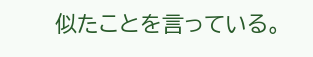似たことを言っている。